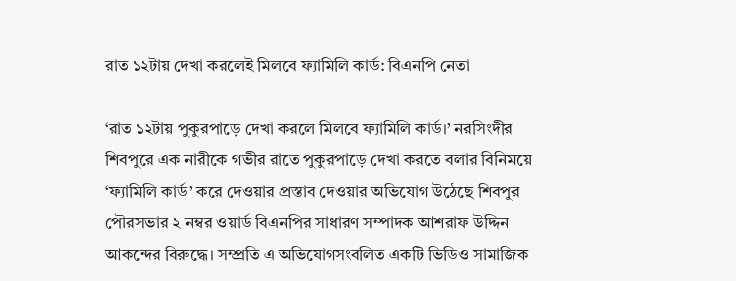রাত ১২টায় দেখা করলেই মিলবে ফ্যামিলি কার্ড: বিএনপি নেতা

‘রাত ১২টায় পুকুরপাড়ে দেখা করলে মিলবে ফ্যামিলি কার্ড।’ নরসিংদীর শিবপুরে এক নারীকে গভীর রাতে পুকুরপাড়ে দেখা করতে বলার বিনিময়ে ‘ফ্যামিলি কার্ড’ করে দেওয়ার প্রস্তাব দেওয়ার অভিযোগ উঠেছে শিবপুর পৌরসভার ২ নম্বর ওয়ার্ড বিএনপির সাধারণ সম্পাদক আশরাফ উদ্দিন আকন্দের বিরুদ্ধে। সম্প্রতি এ অভিযোগসংবলিত একটি ভিডিও সামাজিক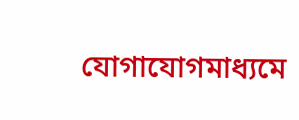যোগাযোগমাধ্যমে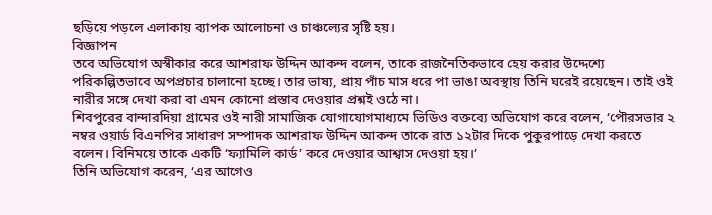ছড়িয়ে পড়লে এলাকায় ব্যাপক আলোচনা ও চাঞ্চল্যের সৃষ্টি হয়।
বিজ্ঞাপন
তবে অভিযোগ অস্বীকার করে আশরাফ উদ্দিন আকন্দ বলেন, তাকে রাজনৈতিকভাবে হেয় করার উদ্দেশ্যে পরিকল্পিতভাবে অপপ্রচার চালানো হচ্ছে। তার ভাষ্য, প্রায় পাঁচ মাস ধরে পা ভাঙা অবস্থায় তিনি ঘরেই রয়েছেন। তাই ওই নারীর সঙ্গে দেখা করা বা এমন কোনো প্রস্তাব দেওয়ার প্রশ্নই ওঠে না।
শিবপুরের বান্দারদিয়া গ্রামের ওই নারী সামাজিক যোগাযোগমাধ্যমে ভিডিও বক্তব্যে অভিযোগ করে বলেন, ‘পৌরসভার ২ নম্বর ওয়ার্ড বিএনপির সাধারণ সম্পাদক আশরাফ উদ্দিন আকন্দ তাকে রাত ১২টার দিকে পুকুরপাড়ে দেখা করতে বলেন। বিনিময়ে তাকে একটি ‘ফ্যামিলি কার্ড’ করে দেওয়ার আশ্বাস দেওয়া হয়।’
তিনি অভিযোগ করেন, ‘এর আগেও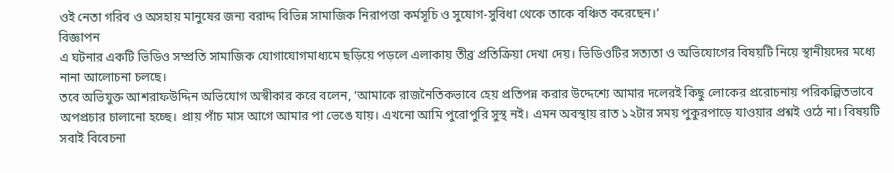ওই নেতা গরিব ও অসহায় মানুষের জন্য বরাদ্দ বিভিন্ন সামাজিক নিরাপত্তা কর্মসূচি ও সুযোগ-সুবিধা থেকে তাকে বঞ্চিত করেছেন।’
বিজ্ঞাপন
এ ঘটনার একটি ভিডিও সম্প্রতি সামাজিক যোগাযোগমাধ্যমে ছড়িয়ে পড়লে এলাকায় তীব্র প্রতিক্রিয়া দেখা দেয়। ভিডিওটির সত্যতা ও অভিযোগের বিষয়টি নিয়ে স্থানীয়দের মধ্যে নানা আলোচনা চলছে।
তবে অভিযুক্ত আশরাফউদ্দিন অভিযোগ অস্বীকার করে বলেন, ‘আমাকে রাজনৈতিকভাবে হেয় প্রতিপন্ন করার উদ্দেশ্যে আমার দলেরই কিছু লোকের প্ররোচনায় পরিকল্পিতভাবে অপপ্রচার চালানো হচ্ছে। প্রায় পাঁচ মাস আগে আমার পা ভেঙে যায়। এখনো আমি পুরোপুরি সুস্থ নই। এমন অবস্থায় রাত ১২টার সময় পুকুরপাড়ে যাওয়ার প্রশ্নই ওঠে না। বিষয়টি সবাই বিবেচনা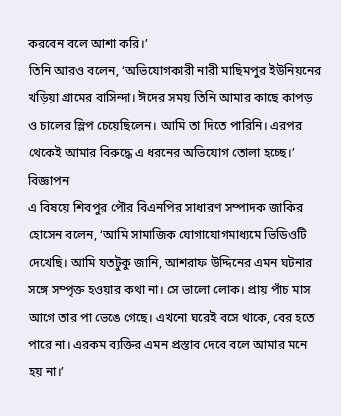করবেন বলে আশা করি।’
তিনি আরও বলেন, ‘অভিযোগকারী নারী মাছিমপুর ইউনিয়নের খড়িয়া গ্রামের বাসিন্দা। ঈদের সময় তিনি আমার কাছে কাপড় ও চালের স্লিপ চেয়েছিলেন। আমি তা দিতে পারিনি। এরপর থেকেই আমার বিরুদ্ধে এ ধরনের অভিযোগ তোলা হচ্ছে।’
বিজ্ঞাপন
এ বিষয়ে শিবপুর পৌর বিএনপির সাধারণ সম্পাদক জাকির হোসেন বলেন, ‘আমি সামাজিক যোগাযোগমাধ্যমে ভিডিওটি দেখেছি। আমি যতটুকু জানি, আশরাফ উদ্দিনের এমন ঘটনার সঙ্গে সম্পৃক্ত হওয়ার কথা না। সে ভালো লোক। প্রায় পাঁচ মাস আগে তার পা ভেঙে গেছে। এখনো ঘরেই বসে থাকে, বের হতে পারে না। এরকম ব্যক্তির এমন প্রস্তাব দেবে বলে আমার মনে হয় না।’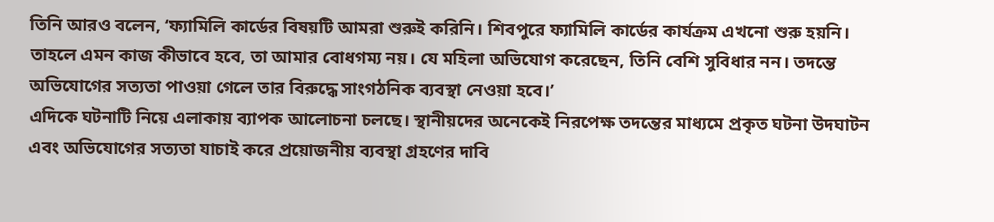তিনি আরও বলেন, ‘ফ্যামিলি কার্ডের বিষয়টি আমরা শুরুই করিনি। শিবপুরে ফ্যামিলি কার্ডের কার্যক্রম এখনো শুরু হয়নি। তাহলে এমন কাজ কীভাবে হবে, তা আমার বোধগম্য নয়। যে মহিলা অভিযোগ করেছেন, তিনি বেশি সুবিধার নন। তদন্তে অভিযোগের সত্যতা পাওয়া গেলে তার বিরুদ্ধে সাংগঠনিক ব্যবস্থা নেওয়া হবে।’
এদিকে ঘটনাটি নিয়ে এলাকায় ব্যাপক আলোচনা চলছে। স্থানীয়দের অনেকেই নিরপেক্ষ তদন্তের মাধ্যমে প্রকৃত ঘটনা উদঘাটন এবং অভিযোগের সত্যতা যাচাই করে প্রয়োজনীয় ব্যবস্থা গ্রহণের দাবি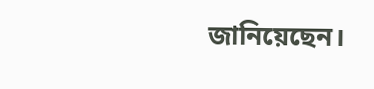জানিয়েছেন।